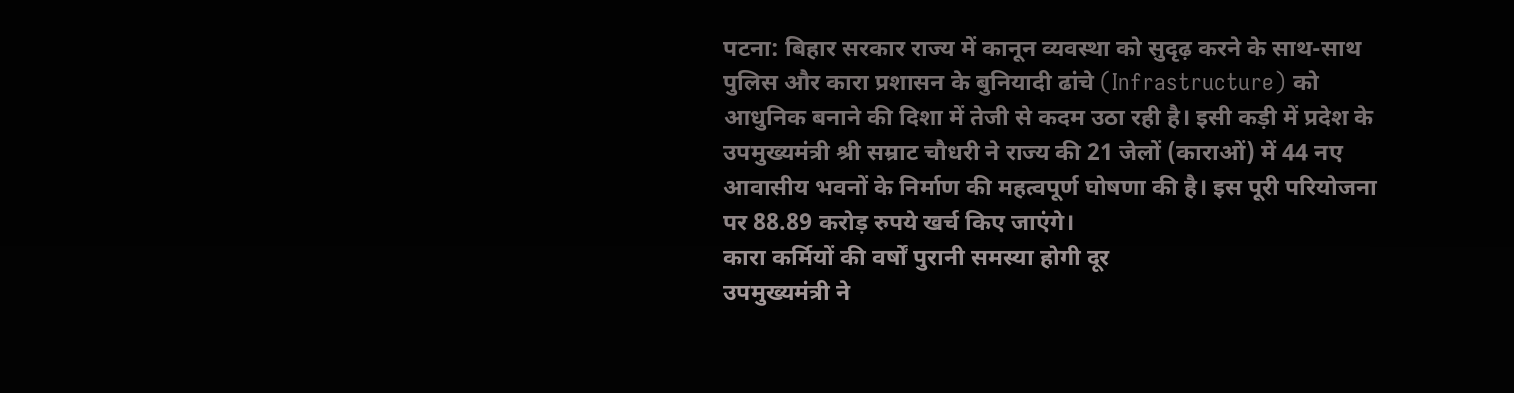पटना: बिहार सरकार राज्य में कानून व्यवस्था को सुदृढ़ करने के साथ-साथ पुलिस और कारा प्रशासन के बुनियादी ढांचे (Infrastructure) को आधुनिक बनाने की दिशा में तेजी से कदम उठा रही है। इसी कड़ी में प्रदेश के उपमुख्यमंत्री श्री सम्राट चौधरी ने राज्य की 21 जेलों (काराओं) में 44 नए आवासीय भवनों के निर्माण की महत्वपूर्ण घोषणा की है। इस पूरी परियोजना पर 88.89 करोड़ रुपये खर्च किए जाएंगे।
कारा कर्मियों की वर्षों पुरानी समस्या होगी दूर
उपमुख्यमंत्री ने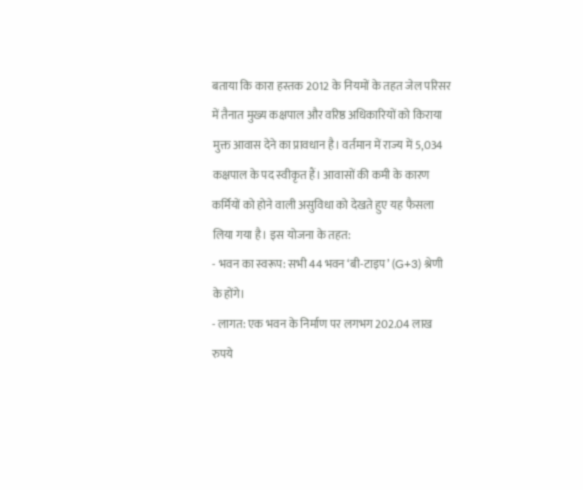बताया कि कारा हस्तक 2012 के नियमों के तहत जेल परिसर में तैनात मुख्य कक्षपाल और वरिष्ठ अधिकारियों को किराया मुक्त आवास देने का प्रावधान है। वर्तमान में राज्य में 5,034 कक्षपाल के पद स्वीकृत हैं। आवासों की कमी के कारण कर्मियों को होने वाली असुविधा को देखते हुए यह फैसला लिया गया है। इस योजना के तहत:
- भवन का स्वरूप: सभी 44 भवन ‘बी-टाइप’ (G+3) श्रेणी के होंगे।
- लागत: एक भवन के निर्माण पर लगभग 202.04 लाख रुपये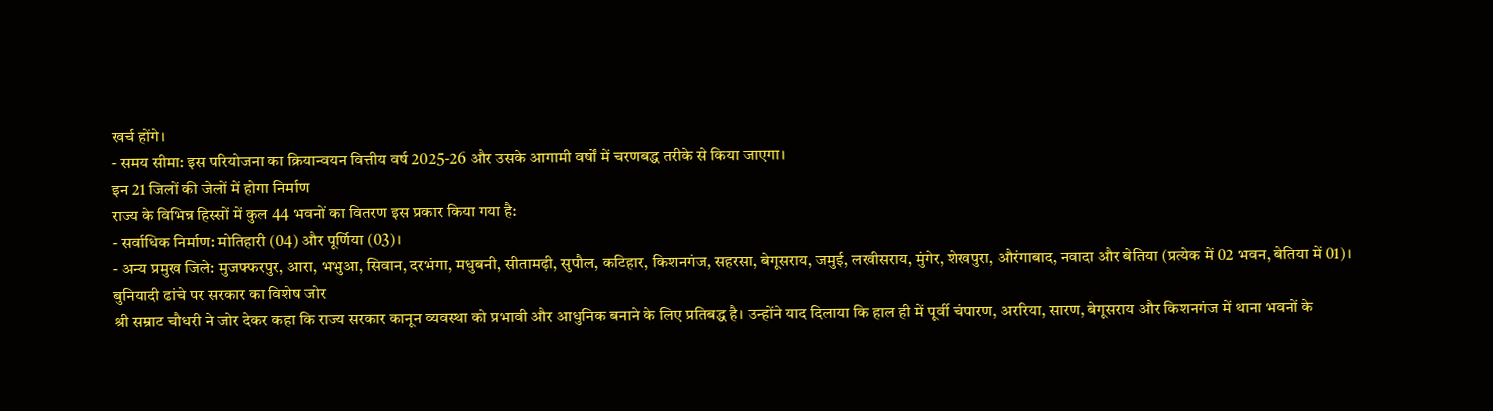खर्च होंगे।
- समय सीमा: इस परियोजना का क्रियान्वयन वित्तीय वर्ष 2025-26 और उसके आगामी वर्षों में चरणबद्ध तरीके से किया जाएगा।
इन 21 जिलों की जेलों में होगा निर्माण
राज्य के विभिन्न हिस्सों में कुल 44 भवनों का वितरण इस प्रकार किया गया है:
- सर्वाधिक निर्माण: मोतिहारी (04) और पूर्णिया (03)।
- अन्य प्रमुख जिले: मुजफ्फरपुर, आरा, भभुआ, सिवान, दरभंगा, मधुबनी, सीतामढ़ी, सुपौल, कटिहार, किशनगंज, सहरसा, बेगूसराय, जमुई, लखीसराय, मुंगेर, शेखपुरा, औरंगाबाद, नवादा और बेतिया (प्रत्येक में 02 भवन, बेतिया में 01)।
बुनियादी ढांचे पर सरकार का विशेष जोर
श्री सम्राट चौधरी ने जोर देकर कहा कि राज्य सरकार कानून व्यवस्था को प्रभावी और आधुनिक बनाने के लिए प्रतिबद्ध है। उन्होंने याद दिलाया कि हाल ही में पूर्वी चंपारण, अररिया, सारण, बेगूसराय और किशनगंज में थाना भवनों के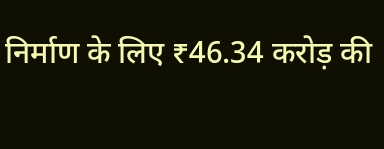निर्माण के लिए ₹46.34 करोड़ की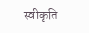स्वीकृति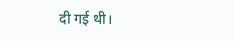दी गई थी।